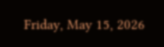Friday, May 15, 2026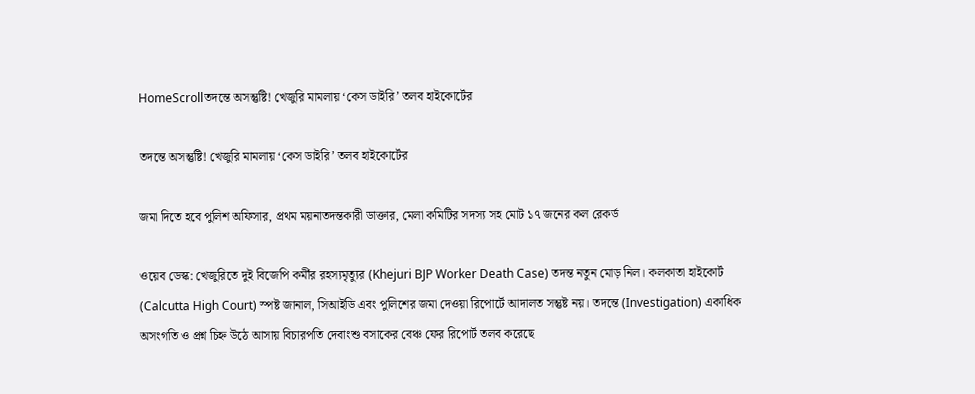HomeScrollতদন্তে অসন্তুষ্টি! খেজুরি মামলায় ‘কেস ডাইরি’ তলব হাইকোর্টের

তদন্তে অসন্তুষ্টি! খেজুরি মামলায় ‘কেস ডাইরি’ তলব হাইকোর্টের

জমা দিতে হবে পুলিশ অফিসার, প্রথম ময়নাতদন্তকারী ডাক্তার, মেলা কমিটির সদস্য সহ মোট ১৭ জনের কল রেকর্ড

ওয়েব ডেস্ক: খেজুরিতে দুই বিজেপি কর্মীর রহস্যমৃত্যুর (Khejuri BJP Worker Death Case) তদন্ত নতুন মোড় নিল। কলকাতা হাইকোর্ট (Calcutta High Court) স্পষ্ট জানাল, সিআইডি এবং পুলিশের জমা দেওয়া রিপোর্টে আদালত সন্তুষ্ট নয়। তদন্তে (Investigation) একাধিক অসংগতি ও প্রশ্ন চিহ্ন উঠে আসায় বিচারপতি দেবাংশু বসাকের বেঞ্চ ফের রিপোর্ট তলব করেছে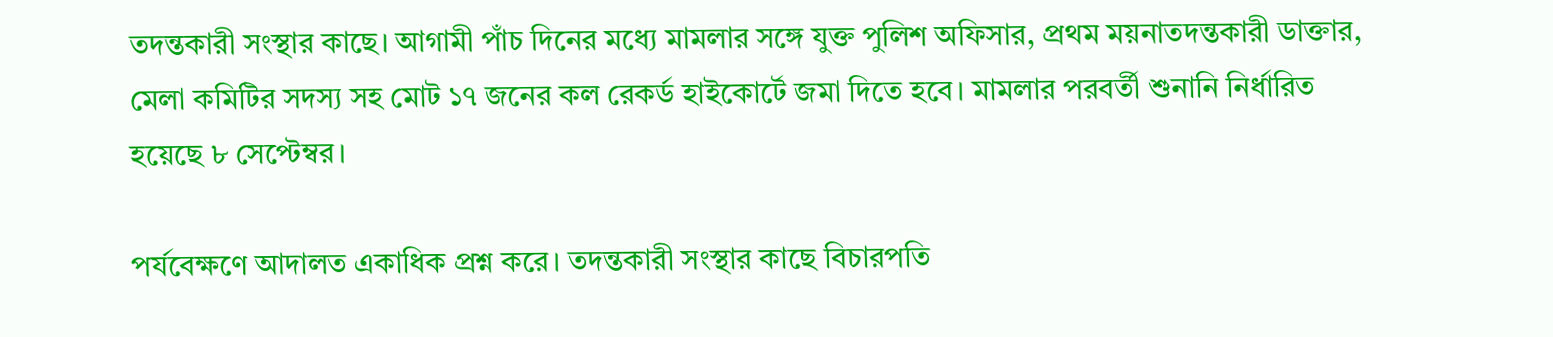তদন্তকারী সংস্থার কাছে। আগামী পাঁচ দিনের মধ্যে মামলার সঙ্গে যুক্ত পুলিশ অফিসার, প্রথম ময়নাতদন্তকারী ডাক্তার, মেলা কমিটির সদস্য সহ মোট ১৭ জনের কল রেকর্ড হাইকোর্টে জমা দিতে হবে। মামলার পরবর্তী শুনানি নির্ধারিত হয়েছে ৮ সেপ্টেম্বর।

পর্যবেক্ষণে আদালত একাধিক প্রশ্ন করে। তদন্তকারী সংস্থার কাছে বিচারপতি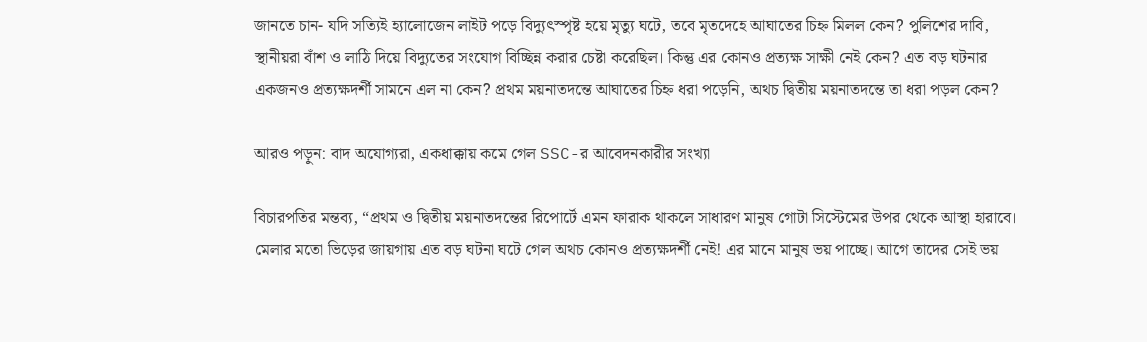জানতে চান- যদি সত্যিই হ্যালোজেন লাইট পড়ে বিদ্যুৎস্পৃষ্ট হয়ে মৃত্যু ঘটে, তবে মৃতদেহে আঘাতের চিহ্ন মিলল কেন? পুলিশের দাবি, স্থানীয়রা বাঁশ ও লাঠি দিয়ে বিদ্যুতের সংযোগ বিচ্ছিন্ন করার চেষ্টা করেছিল। কিন্তু এর কোনও প্রত্যক্ষ সাক্ষী নেই কেন? এত বড় ঘটনার একজনও প্রত্যক্ষদর্শী সামনে এল না কেন? প্রথম ময়নাতদন্তে আঘাতের চিহ্ন ধরা পড়েনি, অথচ দ্বিতীয় ময়নাতদন্তে তা ধরা পড়ল কেন?

আরও পড়ুন: বাদ অযোগ্যরা, একধাক্কায় কমে গেল SSC-র আবেদনকারীর সংখ্যা

বিচারপতির মন্তব্য, “প্রথম ও দ্বিতীয় ময়নাতদন্তের রিপোর্টে এমন ফারাক থাকলে সাধারণ মানুষ গোটা সিস্টেমের উপর থেকে আস্থা হারাবে। মেলার মতো ভিড়ের জায়গায় এত বড় ঘটনা ঘটে গেল অথচ কোনও প্রত্যক্ষদর্শী নেই! এর মানে মানুষ ভয় পাচ্ছে। আগে তাদের সেই ভয়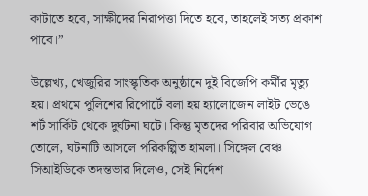কাটাতে হবে, সাক্ষীদের নিরাপত্তা দিতে হবে, তাহলেই সত্য প্রকাশ পাবে।”

উল্লেখ্য, খেজুরির সাংস্কৃতিক অনুষ্ঠানে দুই বিজেপি কর্মীর মৃত্যু হয়। প্রথমে পুলিশের রিপোর্টে বলা হয় হ্যালোজেন লাইট ভেঙে শর্ট সার্কিট থেকে দুর্ঘটনা ঘটে। কিন্তু মৃতদের পরিবার অভিযোগ তোলে, ঘটনাটি আসলে পরিকল্পিত হামলা। সিঙ্গেল বেঞ্চ সিআইডিকে তদন্তভার দিলেও, সেই নির্দেশ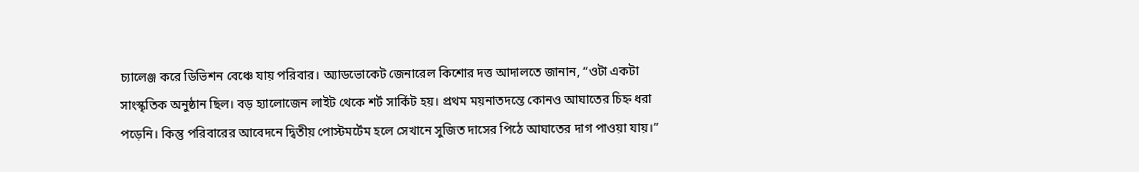চ্যালেঞ্জ করে ডিভিশন বেঞ্চে যায় পরিবার। অ্যাডভোকেট জেনারেল কিশোর দত্ত আদালতে জানান, “ওটা একটা সাংস্কৃতিক অনুষ্ঠান ছিল। বড় হ্যালোজেন লাইট থেকে শর্ট সার্কিট হয়। প্রথম ময়নাতদন্তে কোনও আঘাতের চিহ্ন ধরা পড়েনি। কিন্তু পরিবারের আবেদনে দ্বিতীয় পোস্টমর্টেম হলে সেখানে সুজিত দাসের পিঠে আঘাতের দাগ পাওয়া যায়।”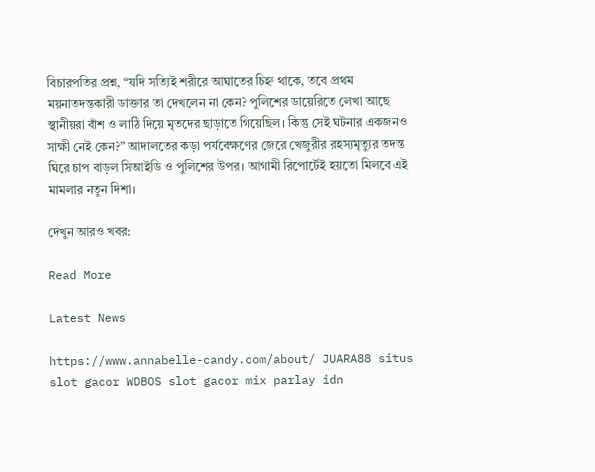বিচারপতির প্রশ্ন, “যদি সত্যিই শরীরে আঘাতের চিহ্ন থাকে, তবে প্রথম ময়নাতদন্তকারী ডাক্তার তা দেখলেন না কেন? পুলিশের ডায়েরিতে লেখা আছে স্থানীয়রা বাঁশ ও লাঠি দিয়ে মৃতদের ছাড়াতে গিয়েছিল। কিন্তু সেই ঘটনার একজনও সাক্ষী নেই কেন?” আদালতের কড়া পর্যবেক্ষণের জেরে খেজুরীর রহস্যমৃত্যুর তদন্ত ঘিরে চাপ বাড়ল সিআইডি ও পুলিশের উপর। আগামী রিপোর্টেই হয়তো মিলবে এই মামলার নতুন দিশা।

দেখুন আরও খবর:

Read More

Latest News

https://www.annabelle-candy.com/about/ JUARA88 situs slot gacor WDBOS slot gacor mix parlay idn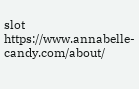slot https://www.annabelle-candy.com/about/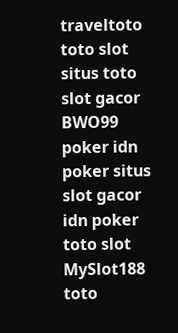traveltoto toto slot situs toto slot gacor BWO99 poker idn poker situs slot gacor idn poker toto slot MySlot188 toto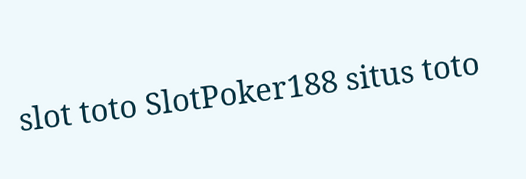slot toto SlotPoker188 situs toto